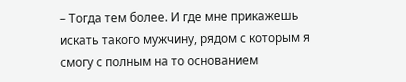– Тогда тем более. И где мне прикажешь искать такого мужчину, рядом с которым я смогу с полным на то основанием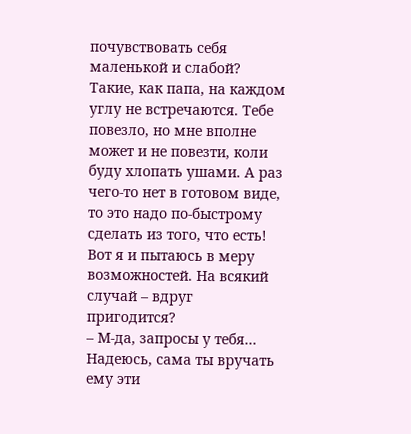почувствовать себя маленькой и слабой? Такие, как папа, на каждом углу не встречаются. Тебе повезло, но мне вполне может и не повезти, коли буду хлопать ушами. А раз чего-то нет в готовом виде, то это надо по-быстрому сделать из того, что есть! Вот я и пытаюсь в меру возможностей. На всякий случай – вдруг пригодится?
– М-да, запросы у тебя… Надеюсь, сама ты вручать ему эти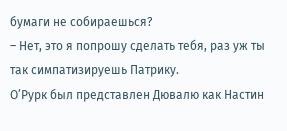бумаги не собираешься?
– Нет, это я попрошу сделать тебя, раз уж ты так симпатизируешь Патрику.
О’Рурк был представлен Дювалю как Настин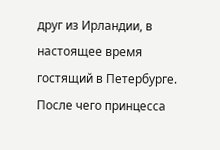друг из Ирландии, в настоящее время гостящий в Петербурге. После чего принцесса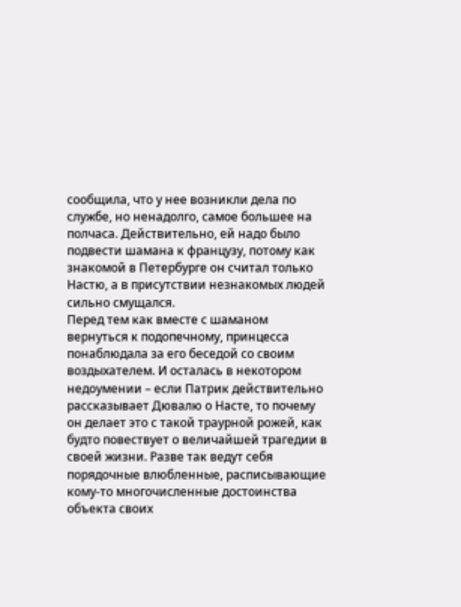сообщила, что у нее возникли дела по службе, но ненадолго, самое большее на полчаса. Действительно, ей надо было подвести шамана к французу, потому как знакомой в Петербурге он считал только Настю, а в присутствии незнакомых людей сильно смущался.
Перед тем как вместе с шаманом вернуться к подопечному, принцесса понаблюдала за его беседой со своим воздыхателем. И осталась в некотором недоумении – если Патрик действительно рассказывает Дювалю о Насте, то почему он делает это с такой траурной рожей, как будто повествует о величайшей трагедии в своей жизни. Разве так ведут себя порядочные влюбленные, расписывающие кому-то многочисленные достоинства объекта своих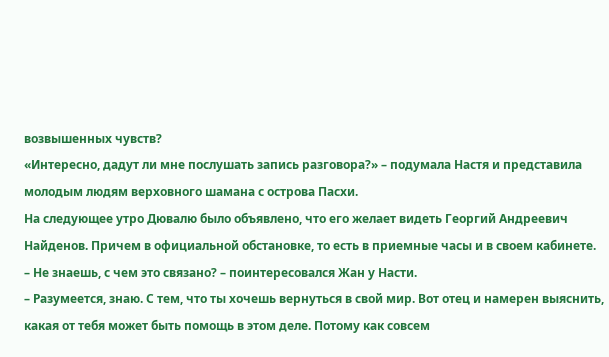возвышенных чувств?
«Интересно, дадут ли мне послушать запись разговора?» – подумала Настя и представила молодым людям верховного шамана с острова Пасхи.
На следующее утро Дювалю было объявлено, что его желает видеть Георгий Андреевич Найденов. Причем в официальной обстановке, то есть в приемные часы и в своем кабинете.
– Не знаешь, с чем это связано? – поинтересовался Жан у Насти.
– Разумеется, знаю. С тем, что ты хочешь вернуться в свой мир. Вот отец и намерен выяснить, какая от тебя может быть помощь в этом деле. Потому как совсем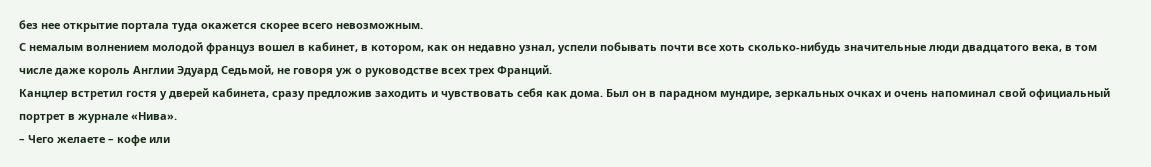без нее открытие портала туда окажется скорее всего невозможным.
С немалым волнением молодой француз вошел в кабинет, в котором, как он недавно узнал, успели побывать почти все хоть сколько-нибудь значительные люди двадцатого века, в том числе даже король Англии Эдуард Седьмой, не говоря уж о руководстве всех трех Франций.
Канцлер встретил гостя у дверей кабинета, сразу предложив заходить и чувствовать себя как дома. Был он в парадном мундире, зеркальных очках и очень напоминал свой официальный портрет в журнале «Нива».
– Чего желаете – кофе или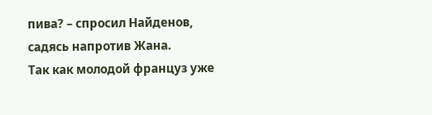пива? – спросил Найденов, садясь напротив Жана.
Так как молодой француз уже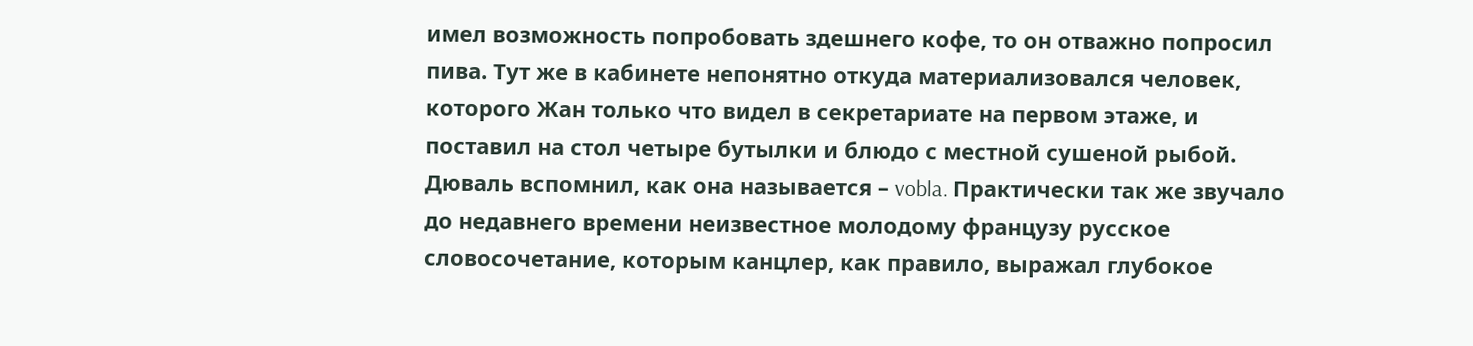имел возможность попробовать здешнего кофе, то он отважно попросил пива. Тут же в кабинете непонятно откуда материализовался человек, которого Жан только что видел в секретариате на первом этаже, и поставил на стол четыре бутылки и блюдо с местной сушеной рыбой. Дюваль вспомнил, как она называется – vobla. Практически так же звучало до недавнего времени неизвестное молодому французу русское словосочетание, которым канцлер, как правило, выражал глубокое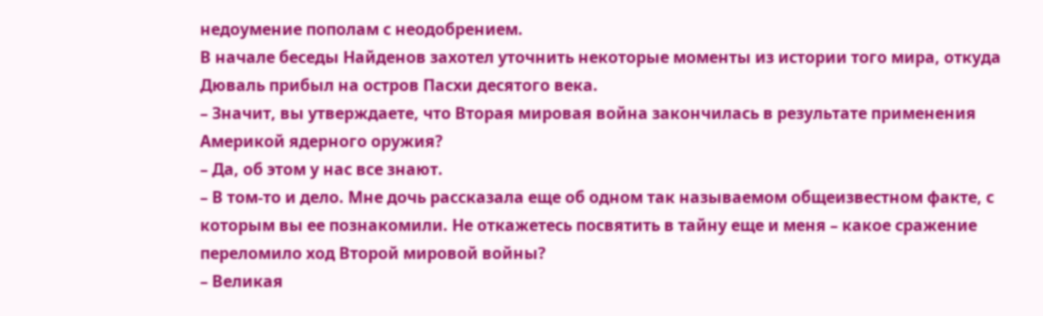недоумение пополам с неодобрением.
В начале беседы Найденов захотел уточнить некоторые моменты из истории того мира, откуда Дюваль прибыл на остров Пасхи десятого века.
– Значит, вы утверждаете, что Вторая мировая война закончилась в результате применения Америкой ядерного оружия?
– Да, об этом у нас все знают.
– В том-то и дело. Мне дочь рассказала еще об одном так называемом общеизвестном факте, с которым вы ее познакомили. Не откажетесь посвятить в тайну еще и меня – какое сражение переломило ход Второй мировой войны?
– Великая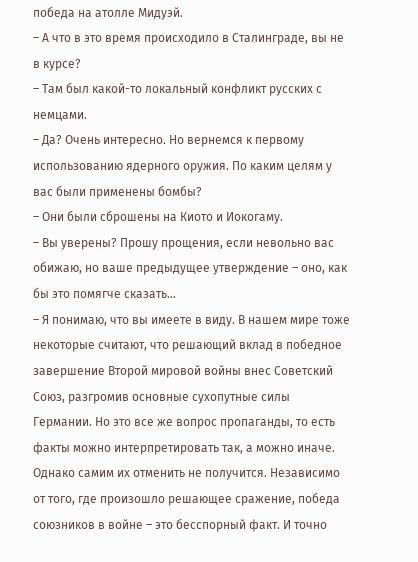победа на атолле Мидуэй.
– А что в это время происходило в Сталинграде, вы не в курсе?
– Там был какой-то локальный конфликт русских с немцами.
– Да? Очень интересно. Но вернемся к первому использованию ядерного оружия. По каким целям у вас были применены бомбы?
– Они были сброшены на Киото и Иокогаму.
– Вы уверены? Прошу прощения, если невольно вас обижаю, но ваше предыдущее утверждение – оно, как бы это помягче сказать…
– Я понимаю, что вы имеете в виду. В нашем мире тоже некоторые считают, что решающий вклад в победное завершение Второй мировой войны внес Советский Союз, разгромив основные сухопутные силы Германии. Но это все же вопрос пропаганды, то есть факты можно интерпретировать так, а можно иначе. Однако самим их отменить не получится. Независимо от того, где произошло решающее сражение, победа союзников в войне – это бесспорный факт. И точно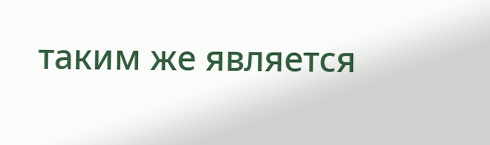таким же является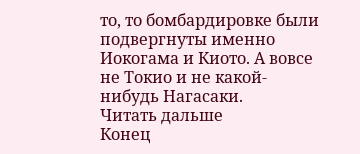то, то бомбардировке были подвергнуты именно Иокогама и Киото. А вовсе не Токио и не какой-нибудь Нагасаки.
Читать дальше
Конец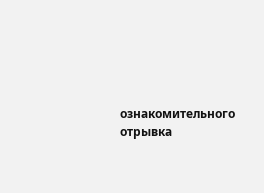ознакомительного отрывка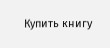Купить книгу